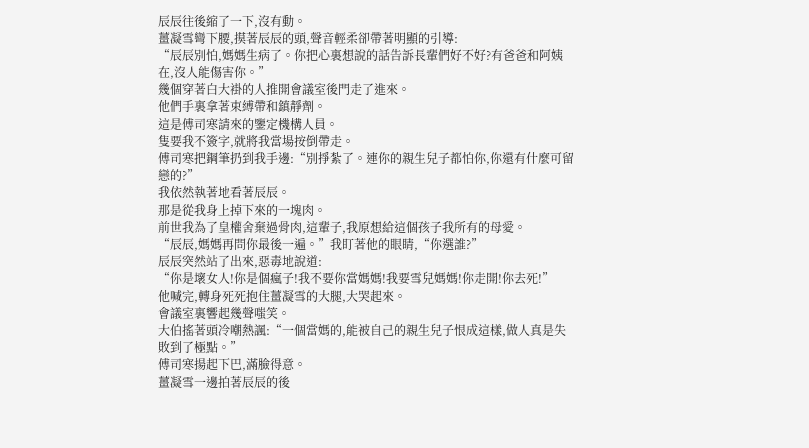辰辰往後縮了一下,沒有動。
薑凝雪彎下腰,摸著辰辰的頭,聲音輕柔卻帶著明顯的引導:
“辰辰別怕,媽媽生病了。你把心裏想說的話告訴長輩們好不好?有爸爸和阿姨在,沒人能傷害你。”
幾個穿著白大褂的人推開會議室後門走了進來。
他們手裏拿著束縛帶和鎮靜劑。
這是傅司寒請來的鑒定機構人員。
隻要我不簽字,就將我當場按倒帶走。
傅司寒把鋼筆扔到我手邊:“別掙紮了。連你的親生兒子都怕你,你還有什麼可留戀的?”
我依然執著地看著辰辰。
那是從我身上掉下來的一塊肉。
前世我為了皇權舍棄過骨肉,這輩子,我原想給這個孩子我所有的母愛。
“辰辰,媽媽再問你最後一遍。”我盯著他的眼睛,“你選誰?”
辰辰突然站了出來,惡毒地說道:
“你是壞女人!你是個瘋子!我不要你當媽媽!我要雪兒媽媽!你走開!你去死!”
他喊完,轉身死死抱住薑凝雪的大腿,大哭起來。
會議室裏響起幾聲嗤笑。
大伯搖著頭冷嘲熱諷:“一個當媽的,能被自己的親生兒子恨成這樣,做人真是失敗到了極點。”
傅司寒揚起下巴,滿臉得意。
薑凝雪一邊拍著辰辰的後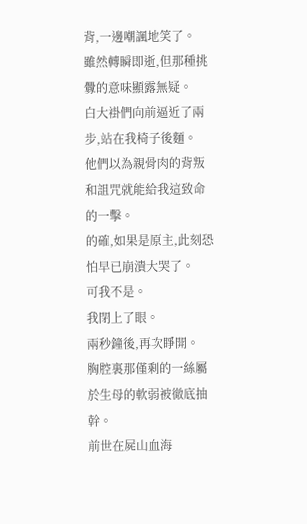背,一邊嘲諷地笑了。
雖然轉瞬即逝,但那種挑釁的意味顯露無疑。
白大褂們向前逼近了兩步,站在我椅子後麵。
他們以為親骨肉的背叛和詛咒就能給我這致命的一擊。
的確,如果是原主,此刻恐怕早已崩潰大哭了。
可我不是。
我閉上了眼。
兩秒鐘後,再次睜開。
胸腔裏那僅剩的一絲屬於生母的軟弱被徹底抽幹。
前世在屍山血海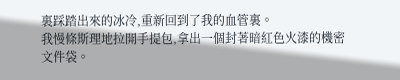裏踩踏出來的冰冷,重新回到了我的血管裏。
我慢條斯理地拉開手提包,拿出一個封著暗紅色火漆的機密文件袋。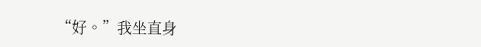“好。”我坐直身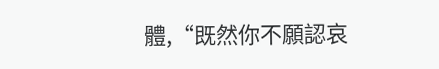體,“既然你不願認哀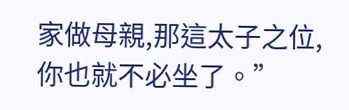家做母親,那這太子之位,你也就不必坐了。”